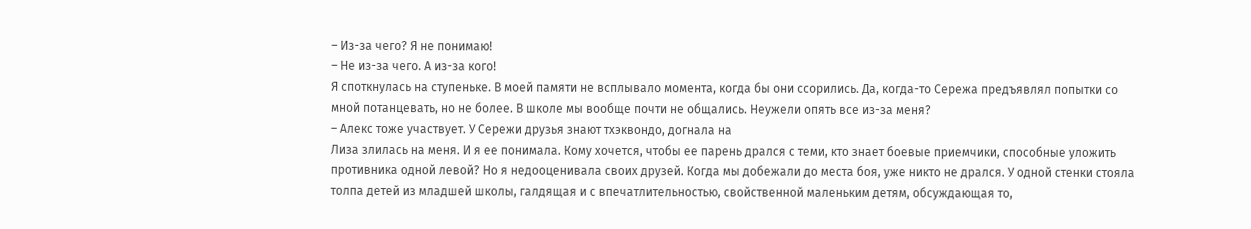– Из-за чего? Я не понимаю!
– Не из-за чего. А из-за кого!
Я споткнулась на ступеньке. В моей памяти не всплывало момента, когда бы они ссорились. Да, когда-то Сережа предъявлял попытки со мной потанцевать, но не более. В школе мы вообще почти не общались. Неужели опять все из-за меня?
– Алекс тоже участвует. У Сережи друзья знают тхэквондо, догнала на
Лиза злилась на меня. И я ее понимала. Кому хочется, чтобы ее парень дрался с теми, кто знает боевые приемчики, способные уложить противника одной левой? Но я недооценивала своих друзей. Когда мы добежали до места боя, уже никто не дрался. У одной стенки стояла толпа детей из младшей школы, галдящая и с впечатлительностью, свойственной маленьким детям, обсуждающая то,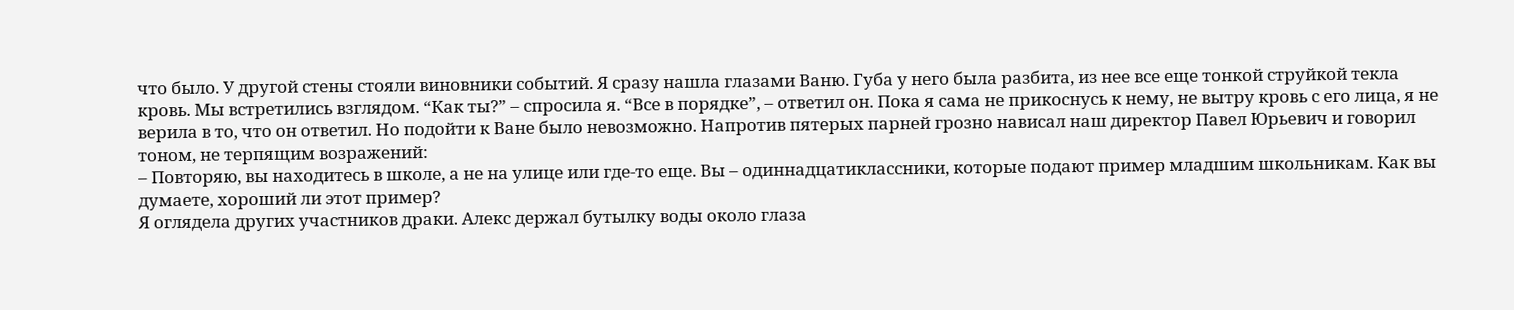что было. У другой стены стояли виновники событий. Я сразу нашла глазами Ваню. Губа у него была разбита, из нее все еще тонкой струйкой текла кровь. Мы встретились взглядом. “Как ты?” – спросила я. “Все в порядке”, – ответил он. Пока я сама не прикоснусь к нему, не вытру кровь с его лица, я не верила в то, что он ответил. Но подойти к Ване было невозможно. Напротив пятерых парней грозно нависал наш директор Павел Юрьевич и говорил тоном, не терпящим возражений:
– Повторяю, вы находитесь в школе, а не на улице или где-то еще. Вы – одиннадцатиклассники, которые подают пример младшим школьникам. Как вы думаете, хороший ли этот пример?
Я оглядела других участников драки. Алекс держал бутылку воды около глаза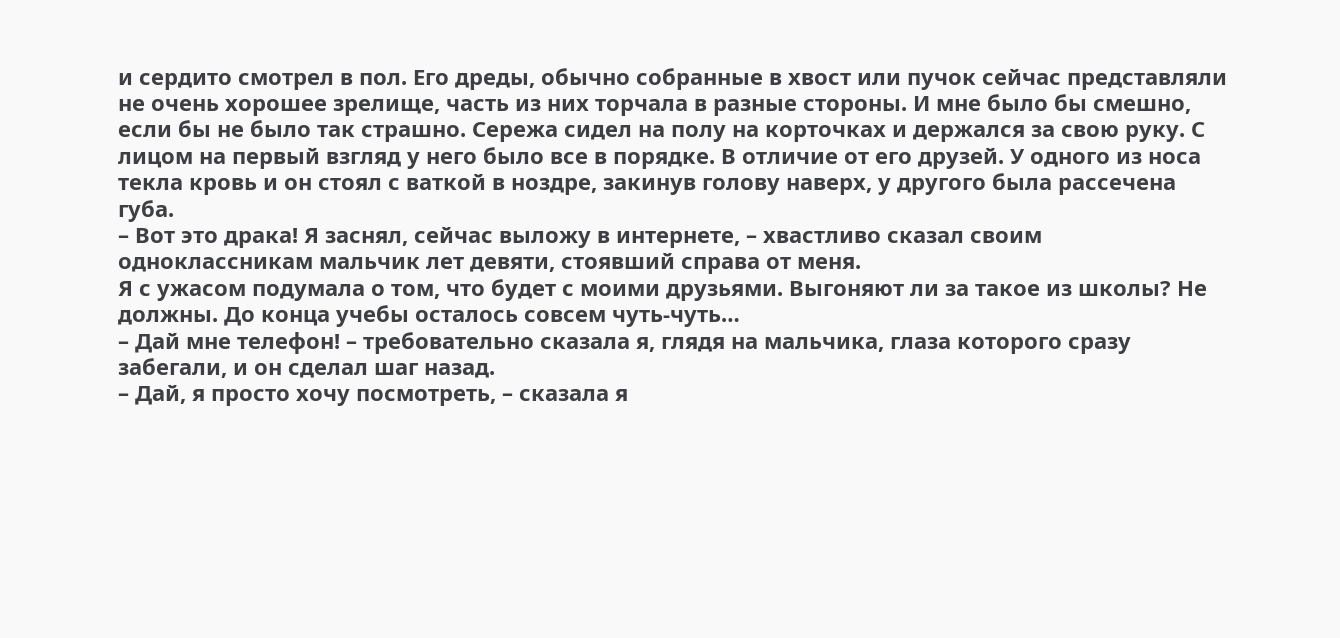и сердито смотрел в пол. Его дреды, обычно собранные в хвост или пучок сейчас представляли не очень хорошее зрелище, часть из них торчала в разные стороны. И мне было бы смешно, если бы не было так страшно. Сережа сидел на полу на корточках и держался за свою руку. С лицом на первый взгляд у него было все в порядке. В отличие от его друзей. У одного из носа текла кровь и он стоял с ваткой в ноздре, закинув голову наверх, у другого была рассечена губа.
– Вот это драка! Я заснял, сейчас выложу в интернете, – хвастливо сказал своим одноклассникам мальчик лет девяти, стоявший справа от меня.
Я с ужасом подумала о том, что будет с моими друзьями. Выгоняют ли за такое из школы? Не должны. До конца учебы осталось совсем чуть-чуть…
– Дай мне телефон! – требовательно сказала я, глядя на мальчика, глаза которого сразу забегали, и он сделал шаг назад.
– Дай, я просто хочу посмотреть, – сказала я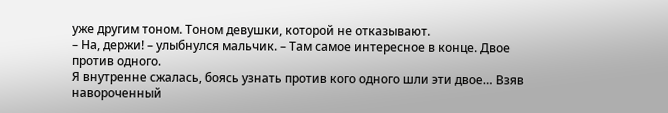уже другим тоном. Тоном девушки, которой не отказывают.
– На, держи! – улыбнулся мальчик. – Там самое интересное в конце. Двое против одного.
Я внутренне сжалась, боясь узнать против кого одного шли эти двое… Взяв навороченный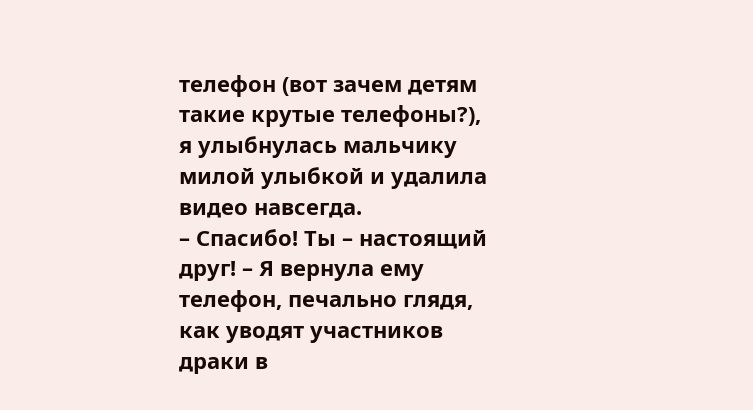телефон (вот зачем детям такие крутые телефоны?), я улыбнулась мальчику милой улыбкой и удалила видео навсегда.
– Спасибо! Ты – настоящий друг! – Я вернула ему телефон, печально глядя, как уводят участников драки в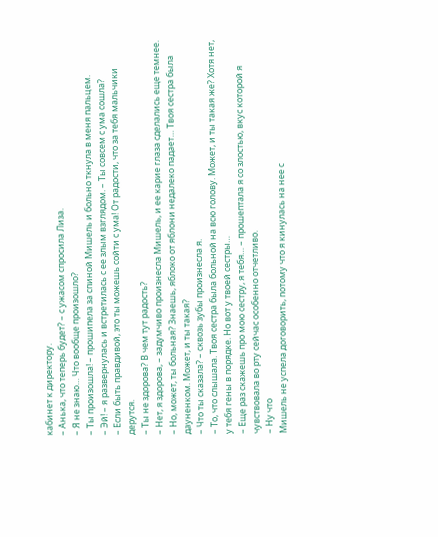кабинет к директору.
– Анька, что теперь будет? – с ужасом спросила Лиза.
– Я не знаю… Что вообще произошло?
– Ты произошла! – прошипела за спиной Мишель и больно ткнула в меня пальцем.
– Эй! – я развернулась и встретилась с ее злым взглядом. – Ты совсем с ума сошла?
– Если быть правдивой, это ты можешь сойти с ума! От радости, что за тебя мальчики дерутся.
– Ты не здорова? В чем тут радость?
– Нет, я здорова, – задумчиво произнесла Мишель, и ее карие глаза сделались еще темнее. – Но, может, ты больная? Знаешь, яблоко от яблони недалеко падает… Твоя сестра была дауненком. Может, и ты такая?
– Что ты сказала? – сквозь зубы произнесла я.
– То, что слышала. Твоя сестра была больной на всю голову. Может, и ты такая же? Хотя нет, у тебя гены в порядке. Но вот у твоей сестры…
– Еще раз скажешь про мою сестру, я тебя… – прошептала я со злостью, вкус которой я чувствовала во рту сейчас особенно отчетливо.
– Ну что
Мишель не успела договорить, потому что я кинулась на нее с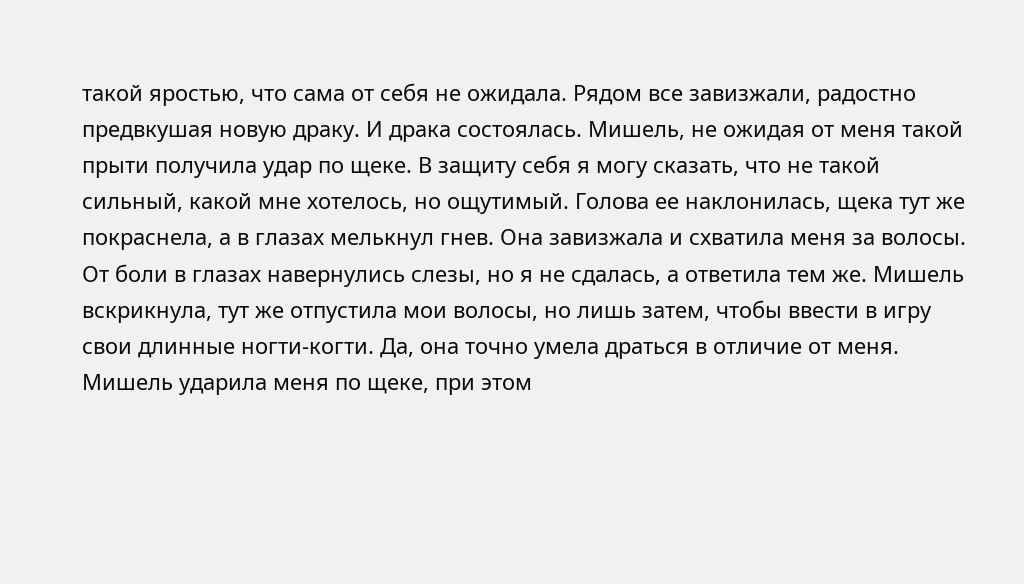такой яростью, что сама от себя не ожидала. Рядом все завизжали, радостно предвкушая новую драку. И драка состоялась. Мишель, не ожидая от меня такой прыти получила удар по щеке. В защиту себя я могу сказать, что не такой сильный, какой мне хотелось, но ощутимый. Голова ее наклонилась, щека тут же покраснела, а в глазах мелькнул гнев. Она завизжала и схватила меня за волосы. От боли в глазах навернулись слезы, но я не сдалась, а ответила тем же. Мишель вскрикнула, тут же отпустила мои волосы, но лишь затем, чтобы ввести в игру свои длинные ногти-когти. Да, она точно умела драться в отличие от меня. Мишель ударила меня по щеке, при этом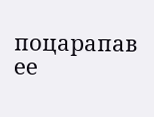поцарапав ее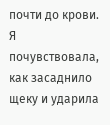почти до крови. Я почувствовала, как засаднило щеку и ударила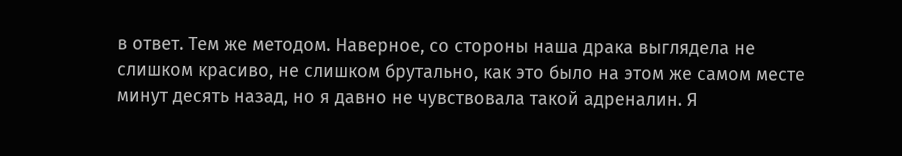в ответ. Тем же методом. Наверное, со стороны наша драка выглядела не слишком красиво, не слишком брутально, как это было на этом же самом месте минут десять назад, но я давно не чувствовала такой адреналин. Я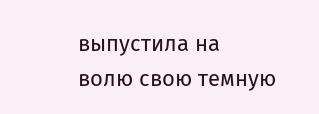выпустила на волю свою темную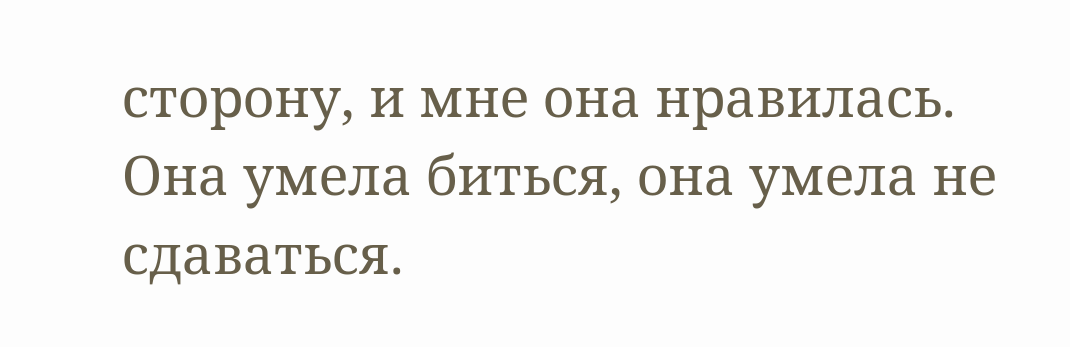сторону, и мне она нравилась. Она умела биться, она умела не сдаваться.